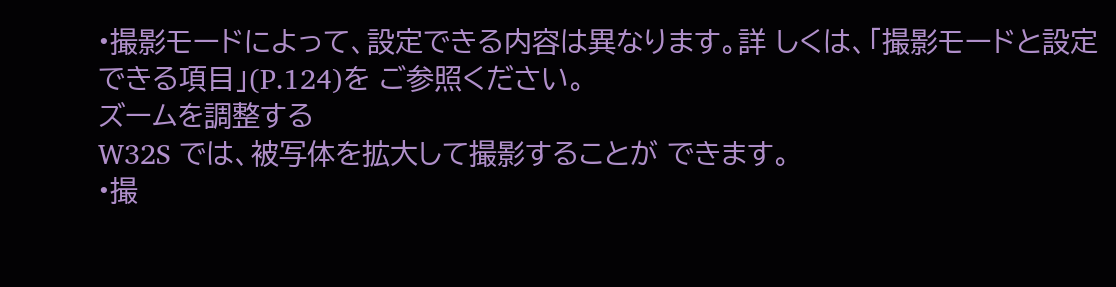•撮影モードによって、設定できる内容は異なります。詳 しくは、「撮影モードと設定できる項目」(P.124)を ご参照ください。
ズームを調整する
W32S では、被写体を拡大して撮影することが できます。
•撮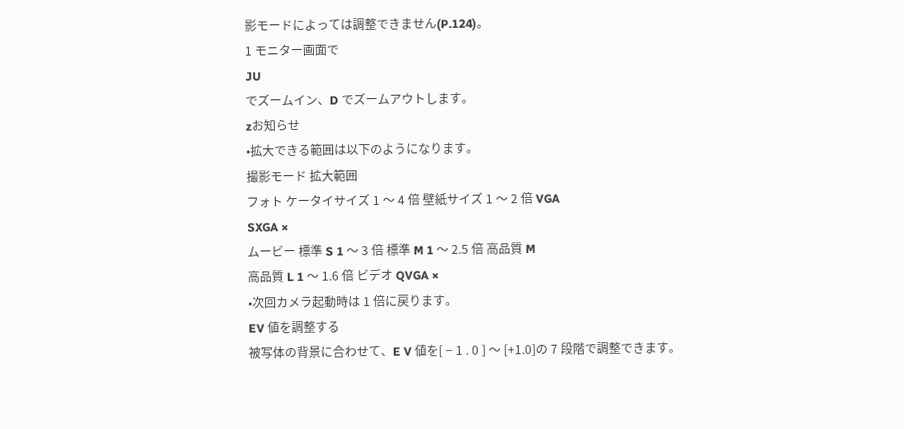影モードによっては調整できません(P.124)。
1 モニター画面で
JU
でズームイン、D でズームアウトします。
zお知らせ
•拡大できる範囲は以下のようになります。
撮影モード 拡大範囲
フォト ケータイサイズ 1 〜 4 倍 壁紙サイズ 1 〜 2 倍 VGA
SXGA ×
ムービー 標準 S 1 〜 3 倍 標準 M 1 〜 2.5 倍 高品質 M
高品質 L 1 〜 1.6 倍 ビデオ QVGA ×
•次回カメラ起動時は 1 倍に戻ります。
EV 値を調整する
被写体の背景に合わせて、E V 値を[ − 1 . 0 ] 〜 [+1.0]の 7 段階で調整できます。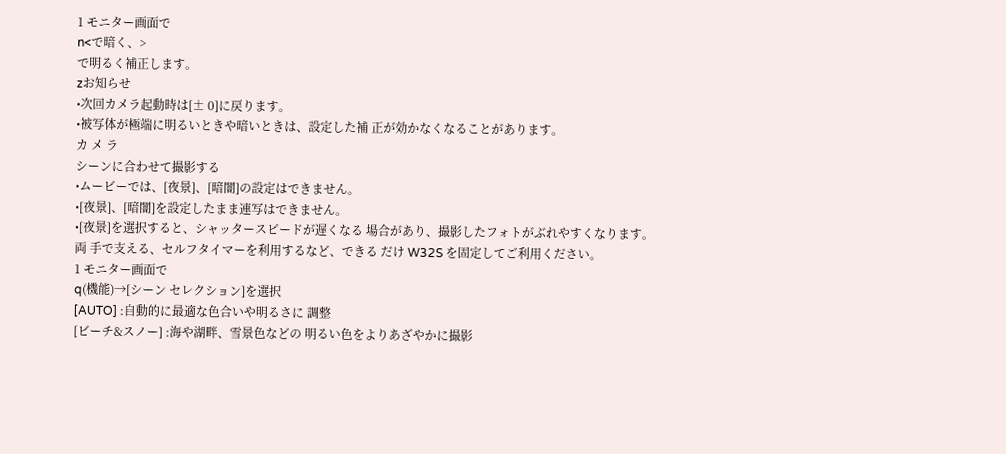1 モニター画面で
n<で暗く、>
で明るく補正します。
zお知らせ
•次回カメラ起動時は[± 0]に戻ります。
•被写体が極端に明るいときや暗いときは、設定した補 正が効かなくなることがあります。
カ メ ラ
シーンに合わせて撮影する
•ムービーでは、[夜景]、[暗闇]の設定はできません。
•[夜景]、[暗闇]を設定したまま連写はできません。
•[夜景]を選択すると、シャッタースピードが遅くなる 場合があり、撮影したフォトがぶれやすくなります。両 手で支える、セルフタイマーを利用するなど、できる だけ W32S を固定してご利用ください。
1 モニター画面で
q(機能)→[シーン セレクション]を選択
[AUTO] :自動的に最適な色合いや明るさに 調整
[ビーチ&スノー] :海や湖畔、雪景色などの 明るい色をよりあざやかに撮影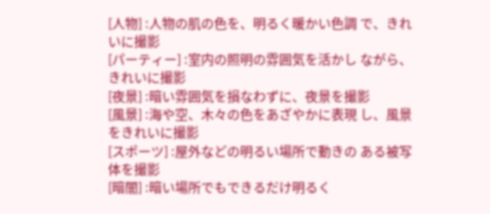[人物] :人物の肌の色を、明るく暖かい色調 で、きれいに撮影
[パーティー] :室内の照明の雰囲気を活かし ながら、きれいに撮影
[夜景] :暗い雰囲気を損なわずに、夜景を撮影
[風景] :海や空、木々の色をあざやかに表現 し、風景をきれいに撮影
[スポーツ] :屋外などの明るい場所で動きの ある被写体を撮影
[暗闇] :暗い場所でもできるだけ明るく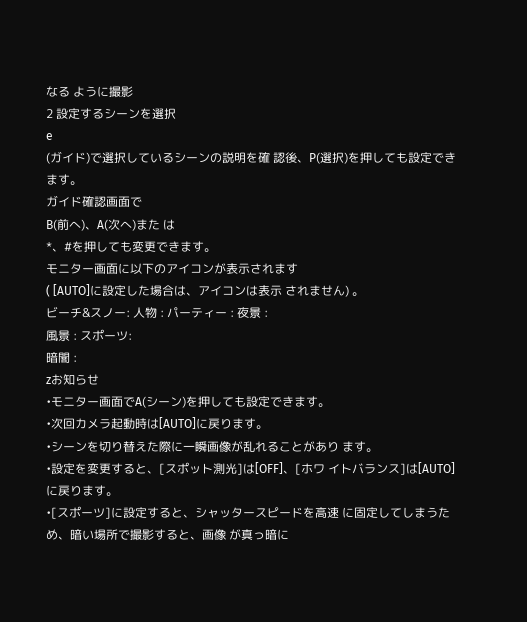なる ように撮影
2 設定するシーンを選択
e
(ガイド)で選択しているシーンの説明を確 認後、P(選択)を押しても設定できます。
ガイド確認画面で
B(前へ)、A(次へ)また は
*、#を押しても変更できます。
モニター画面に以下のアイコンが表示されます
( [AUTO]に設定した場合は、アイコンは表示 されません) 。
ビーチ&スノー: 人物 : パーティー : 夜景 :
風景 : スポーツ:
暗闇 :
zお知らせ
•モニター画面でA(シーン)を押しても設定できます。
•次回カメラ起動時は[AUTO]に戻ります。
•シーンを切り替えた際に一瞬画像が乱れることがあり ます。
•設定を変更すると、[スポット測光]は[OFF]、[ホワ イトバランス]は[AUTO]に戻ります。
•[スポーツ]に設定すると、シャッタースピードを高速 に固定してしまうため、暗い場所で撮影すると、画像 が真っ暗に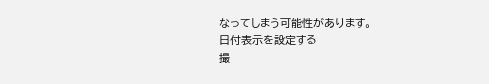なってしまう可能性があります。
日付表示を設定する
撮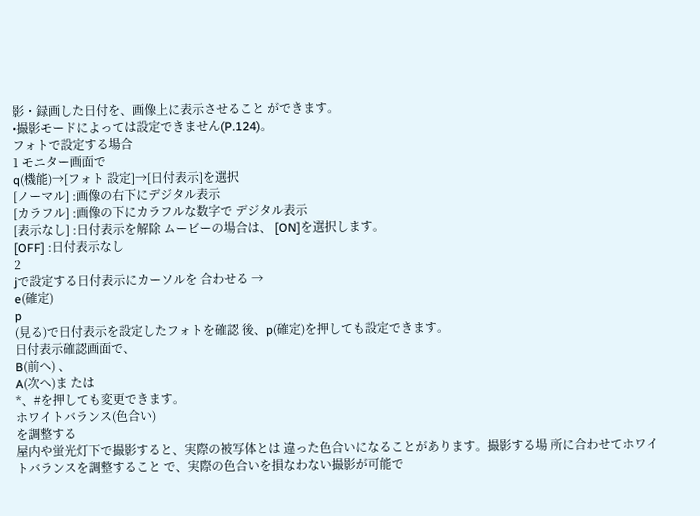影・録画した日付を、画像上に表示させること ができます。
•撮影モードによっては設定できません(P.124)。
フォトで設定する場合
1 モニター画面で
q(機能)→[フォト 設定]→[日付表示]を選択
[ノーマル] :画像の右下にデジタル表示
[カラフル] :画像の下にカラフルな数字で デジタル表示
[表示なし] :日付表示を解除 ムービーの場合は、 [ON]を選択します。
[OFF] :日付表示なし
2
jで設定する日付表示にカーソルを 合わせる →
e(確定)
p
(見る)で日付表示を設定したフォトを確認 後、p(確定)を押しても設定できます。
日付表示確認画面で、
B(前へ) 、
A(次へ)ま たは
*、#を押しても変更できます。
ホワイトバランス(色合い)
を調整する
屋内や蛍光灯下で撮影すると、実際の被写体とは 違った色合いになることがあります。撮影する場 所に合わせてホワイトバランスを調整すること で、実際の色合いを損なわない撮影が可能で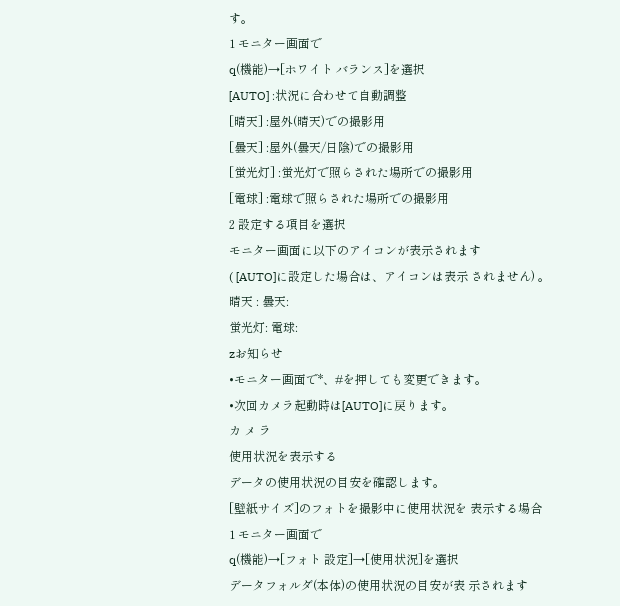す。
1 モニター画面で
q(機能)→[ホワイト バランス]を選択
[AUTO] :状況に合わせて自動調整
[晴天] :屋外(晴天)での撮影用
[曇天] :屋外(曇天/日陰)での撮影用
[蛍光灯] :蛍光灯で照らされた場所での撮影用
[電球] :電球で照らされた場所での撮影用
2 設定する項目を選択
モニター画面に以下のアイコンが表示されます
( [AUTO]に設定した場合は、アイコンは表示 されません) 。
晴天 : 曇天:
蛍光灯: 電球:
zお知らせ
•モニター画面で*、#を押しても変更できます。
•次回カメラ起動時は[AUTO]に戻ります。
カ メ ラ
使用状況を表示する
データの使用状況の目安を確認します。
[壁紙サイズ]のフォトを撮影中に使用状況を 表示する場合
1 モニター画面で
q(機能)→[フォト 設定]→[使用状況]を選択
データフォルダ(本体)の使用状況の目安が表 示されます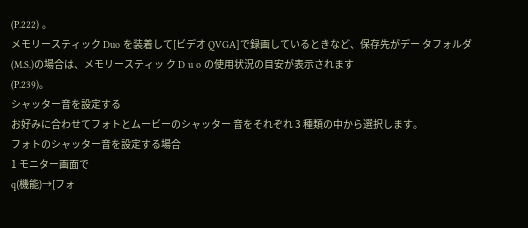(P.222) 。
メモリースティック Duo を装着して[ビデオ QVGA]で録画しているときなど、保存先がデー タフォルダ(M.S.)の場合は、メモリースティッ ク D u o の使用状況の目安が表示されます
(P.239)。
シャッター音を設定する
お好みに合わせてフォトとムービーのシャッター 音をそれぞれ 3 種類の中から選択します。
フォトのシャッター音を設定する場合
1 モニター画面で
q(機能)→[フォ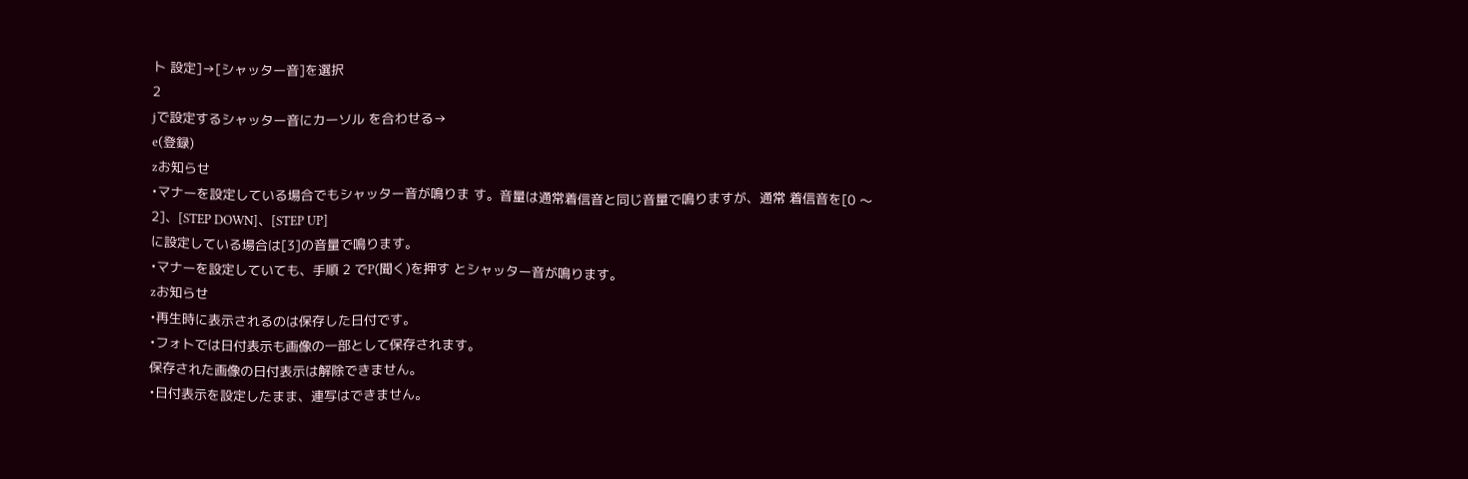ト 設定]→[シャッター音]を選択
2
jで設定するシャッター音にカーソル を合わせる→
e(登録)
zお知らせ
•マナーを設定している場合でもシャッター音が鳴りま す。音量は通常着信音と同じ音量で鳴りますが、通常 着信音を[0 〜 2]、[STEP DOWN]、[STEP UP]
に設定している場合は[3]の音量で鳴ります。
•マナーを設定していても、手順 2 でP(聞く)を押す とシャッター音が鳴ります。
zお知らせ
•再生時に表示されるのは保存した日付です。
•フォトでは日付表示も画像の一部として保存されます。
保存された画像の日付表示は解除できません。
•日付表示を設定したまま、連写はできません。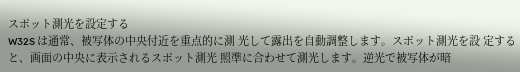スポット測光を設定する
W32S は通常、被写体の中央付近を重点的に測 光して露出を自動調整します。スポット測光を設 定すると、画面の中央に表示されるスポット測光 照準に合わせて測光します。逆光で被写体が暗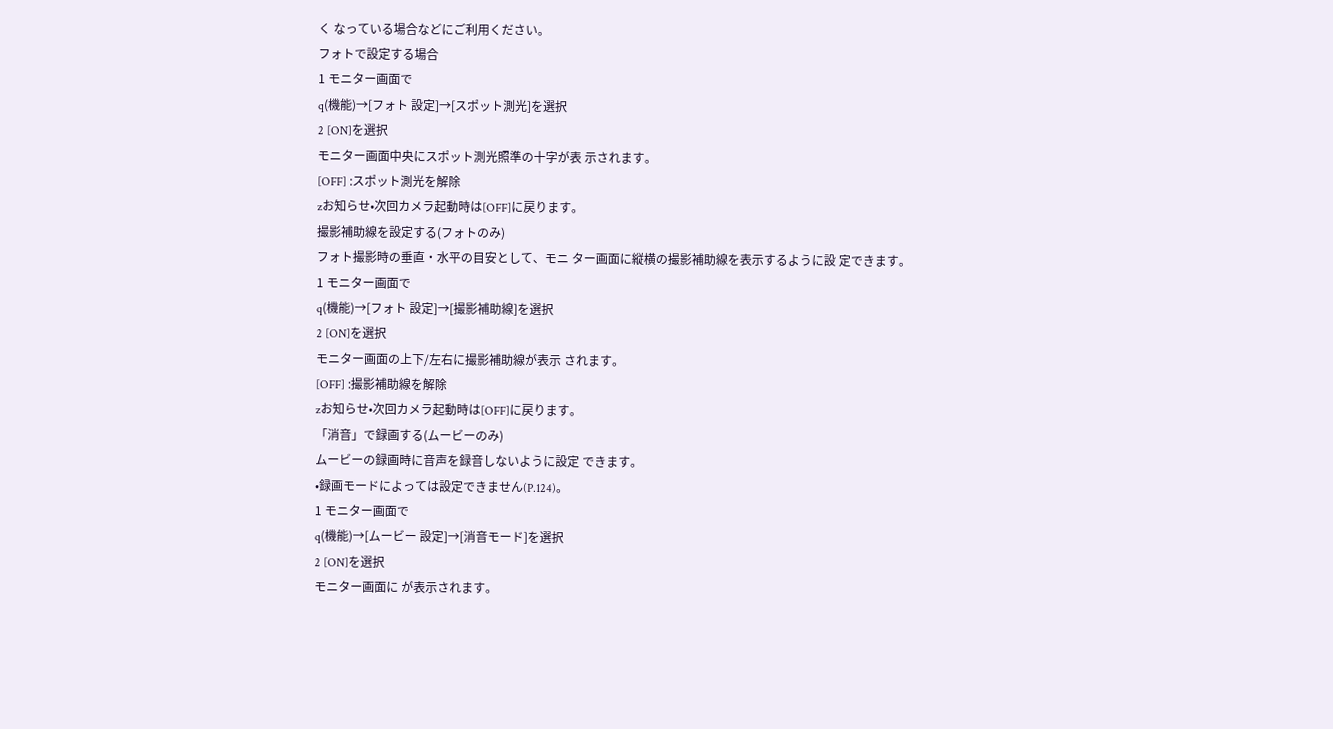く なっている場合などにご利用ください。
フォトで設定する場合
1 モニター画面で
q(機能)→[フォト 設定]→[スポット測光]を選択
2 [ON]を選択
モニター画面中央にスポット測光照準の十字が表 示されます。
[OFF] :スポット測光を解除
zお知らせ•次回カメラ起動時は[OFF]に戻ります。
撮影補助線を設定する(フォトのみ)
フォト撮影時の垂直・水平の目安として、モニ ター画面に縦横の撮影補助線を表示するように設 定できます。
1 モニター画面で
q(機能)→[フォト 設定]→[撮影補助線]を選択
2 [ON]を選択
モニター画面の上下/左右に撮影補助線が表示 されます。
[OFF] :撮影補助線を解除
zお知らせ•次回カメラ起動時は[OFF]に戻ります。
「消音」で録画する(ムービーのみ)
ムービーの録画時に音声を録音しないように設定 できます。
•録画モードによっては設定できません(P.124)。
1 モニター画面で
q(機能)→[ムービー 設定]→[消音モード]を選択
2 [ON]を選択
モニター画面に が表示されます。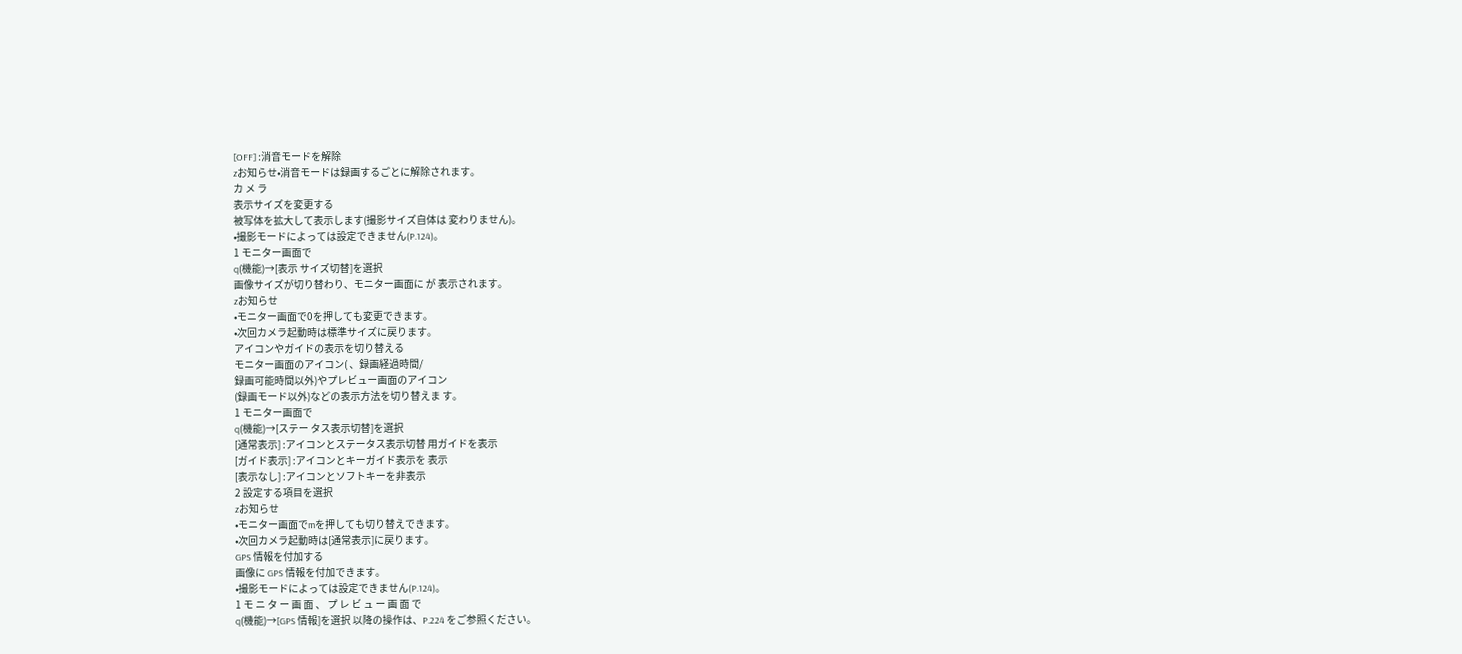[OFF] :消音モードを解除
zお知らせ•消音モードは録画するごとに解除されます。
カ メ ラ
表示サイズを変更する
被写体を拡大して表示します(撮影サイズ自体は 変わりません)。
•撮影モードによっては設定できません(P.124)。
1 モニター画面で
q(機能)→[表示 サイズ切替]を選択
画像サイズが切り替わり、モニター画面に が 表示されます。
zお知らせ
•モニター画面で0を押しても変更できます。
•次回カメラ起動時は標準サイズに戻ります。
アイコンやガイドの表示を切り替える
モニター画面のアイコン( 、録画経過時間/
録画可能時間以外)やプレビュー画面のアイコン
(録画モード以外)などの表示方法を切り替えま す。
1 モニター画面で
q(機能)→[ステー タス表示切替]を選択
[通常表示] :アイコンとステータス表示切替 用ガイドを表示
[ガイド表示] :アイコンとキーガイド表示を 表示
[表示なし] :アイコンとソフトキーを非表示
2 設定する項目を選択
zお知らせ
•モニター画面でmを押しても切り替えできます。
•次回カメラ起動時は[通常表示]に戻ります。
GPS 情報を付加する
画像に GPS 情報を付加できます。
•撮影モードによっては設定できません(P.124)。
1 モ ニ タ ー 画 面 、 プ レ ビ ュ ー 画 面 で
q(機能)→[GPS 情報]を選択 以降の操作は、P.224 をご参照ください。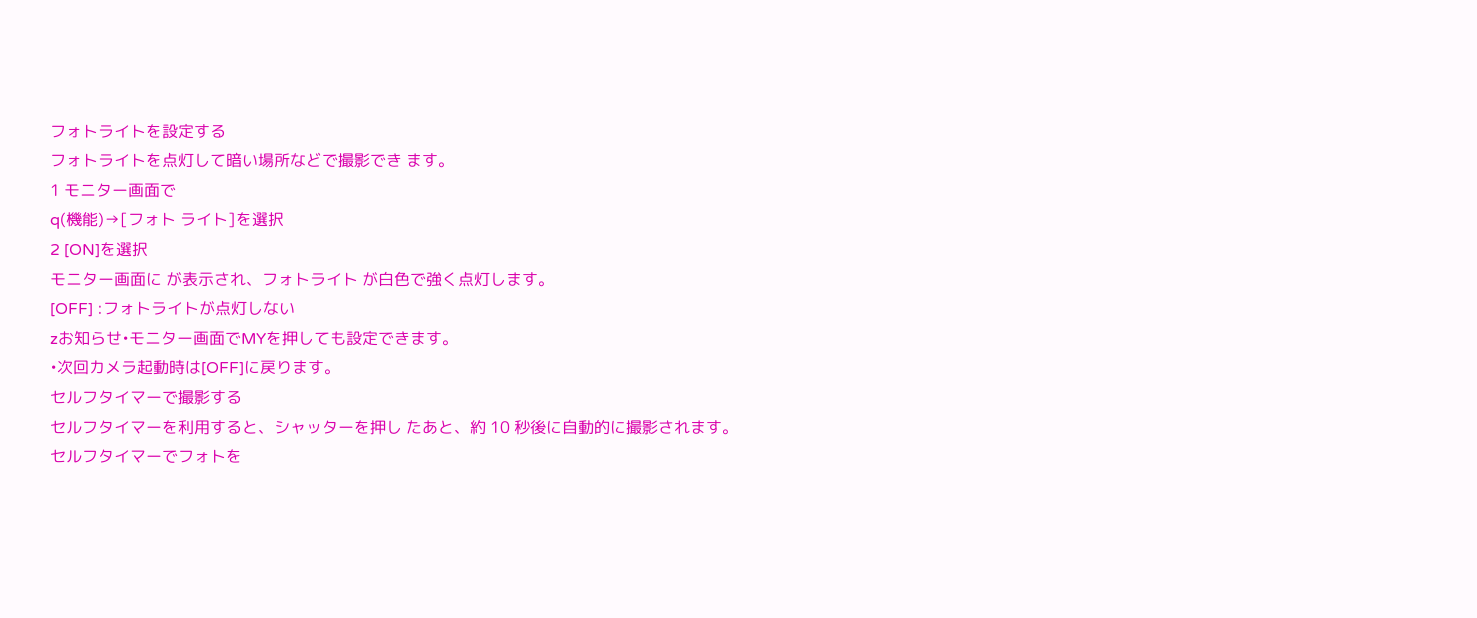フォトライトを設定する
フォトライトを点灯して暗い場所などで撮影でき ます。
1 モニター画面で
q(機能)→[フォト ライト]を選択
2 [ON]を選択
モニター画面に が表示され、フォトライト が白色で強く点灯します。
[OFF] :フォトライトが点灯しない
zお知らせ•モニター画面でMYを押しても設定できます。
•次回カメラ起動時は[OFF]に戻ります。
セルフタイマーで撮影する
セルフタイマーを利用すると、シャッターを押し たあと、約 10 秒後に自動的に撮影されます。
セルフタイマーでフォトを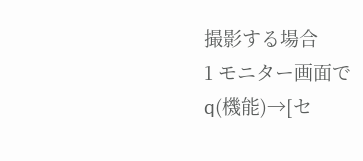撮影する場合
1 モニター画面で
q(機能)→[セ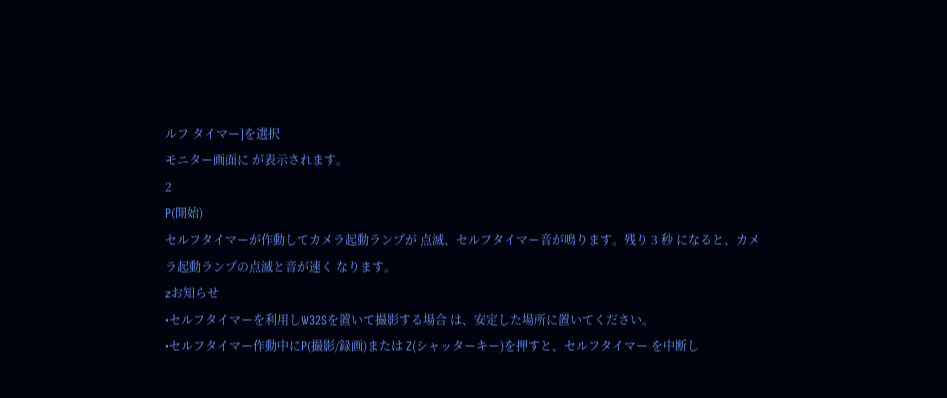ルフ タイマー]を選択
モニター画面に が表示されます。
2
P(開始)
セルフタイマーが作動してカメラ起動ランプが 点滅、セルフタイマー音が鳴ります。残り 3 秒 になると、カメラ起動ランプの点滅と音が速く なります。
zお知らせ
•セルフタイマーを利用しW32Sを置いて撮影する場合 は、安定した場所に置いてください。
•セルフタイマー作動中にP(撮影/録画)または Z(シャッターキー)を押すと、セルフタイマー を中断し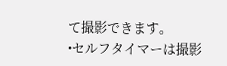て撮影できます。
•セルフタイマーは撮影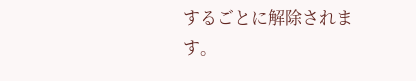するごとに解除されます。